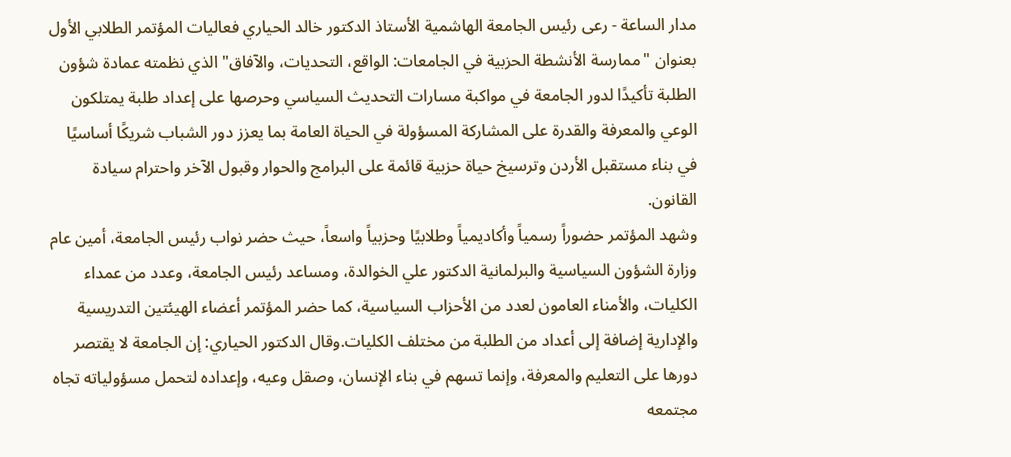مدار الساعة - رعى رئيس الجامعة الهاشمية الأستاذ الدكتور خالد الحياري فعاليات المؤتمر الطلابي الأول بعنوان "ممارسة الأنشطة الحزبية في الجامعات: الواقع، التحديات، والآفاق" الذي نظمته عمادة شؤون الطلبة تأكيدًا لدور الجامعة في مواكبة مسارات التحديث السياسي وحرصها على إعداد طلبة يمتلكون الوعي والمعرفة والقدرة على المشاركة المسؤولة في الحياة العامة بما يعزز دور الشباب شريكًا أساسيًا في بناء مستقبل الأردن وترسيخ حياة حزبية قائمة على البرامج والحوار وقبول الآخر واحترام سيادة القانون.
وشهد المؤتمر حضوراً رسمياً وأكاديمياً وطلابيًا وحزبياً واسعاً، حيث حضر نواب رئيس الجامعة، أمين عام وزارة الشؤون السياسية والبرلمانية الدكتور علي الخوالدة، ومساعد رئيس الجامعة، وعدد من عمداء الكليات، والأمناء العامون لعدد من الأحزاب السياسية، كما حضر المؤتمر أعضاء الهيئتين التدريسية والإدارية إضافة إلى أعداد من الطلبة من مختلف الكليات.وقال الدكتور الحياري: إن الجامعة لا يقتصر دورها على التعليم والمعرفة، وإنما تسهم في بناء الإنسان، وصقل وعيه، وإعداده لتحمل مسؤولياته تجاه مجتمعه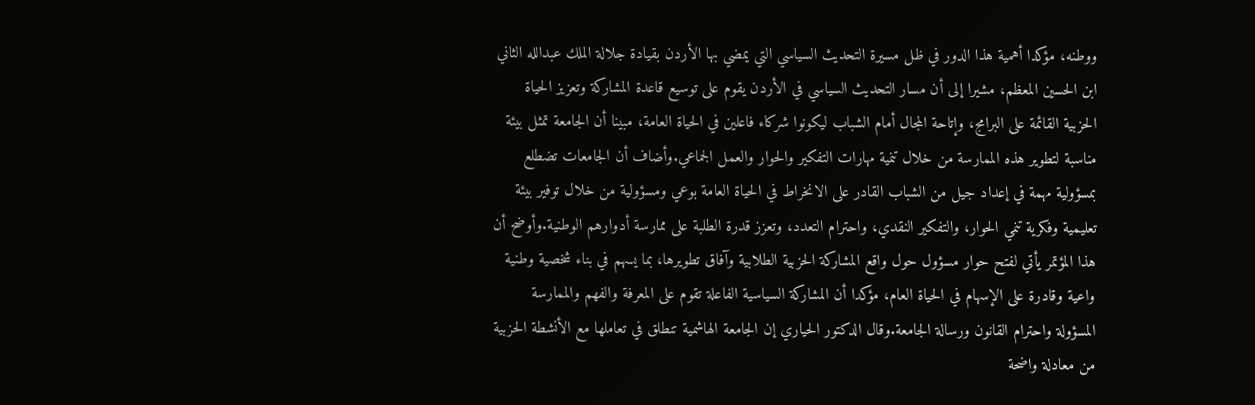ووطنه، مؤكدا أهمية هذا الدور في ظل مسيرة التحديث السياسي التي يمضي بها الأردن بقيادة جلالة الملك عبدالله الثاني ابن الحسين المعظم، مشيرا إلى أن مسار التحديث السياسي في الأردن يقوم على توسيع قاعدة المشاركة وتعزيز الحياة الحزبية القائمة على البرامج، وإتاحة المجال أمام الشباب ليكونوا شركاء فاعلين في الحياة العامة، مبينا أن الجامعة تمثل بيئة مناسبة لتطوير هذه الممارسة من خلال تنمية مهارات التفكير والحوار والعمل الجماعي.وأضاف أن الجامعات تضطلع بمسؤولية مهمة في إعداد جيل من الشباب القادر على الانخراط في الحياة العامة بوعي ومسؤولية من خلال توفير بيئة تعليمية وفكرية تنمي الحوار، والتفكير النقدي، واحترام التعدد، وتعزز قدرة الطلبة على ممارسة أدوارهم الوطنية.وأوضح أن هذا المؤتمر يأتي لفتح حوار مسؤول حول واقع المشاركة الحزبية الطلابية وآفاق تطويرها، بما يسهم في بناء شخصية وطنية واعية وقادرة على الإسهام في الحياة العام، مؤكدا أن المشاركة السياسية الفاعلة تقوم على المعرفة والفهم والممارسة المسؤولة واحترام القانون ورسالة الجامعة.وقال الدكتور الحياري إن الجامعة الهاشمية تنطلق في تعاملها مع الأنشطة الحزبية من معادلة واضحة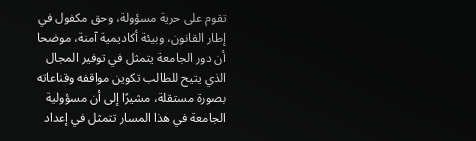تقوم على حرية مسؤولة، وحق مكفول في إطار القانون، وبيئة أكاديمية آمنة، موضحا أن دور الجامعة يتمثل في توفير المجال الذي يتيح للطالب تكوين مواقفه وقناعاته بصورة مستقلة، مشيرًا إلى أن مسؤولية الجامعة في هذا المسار تتمثل في إعداد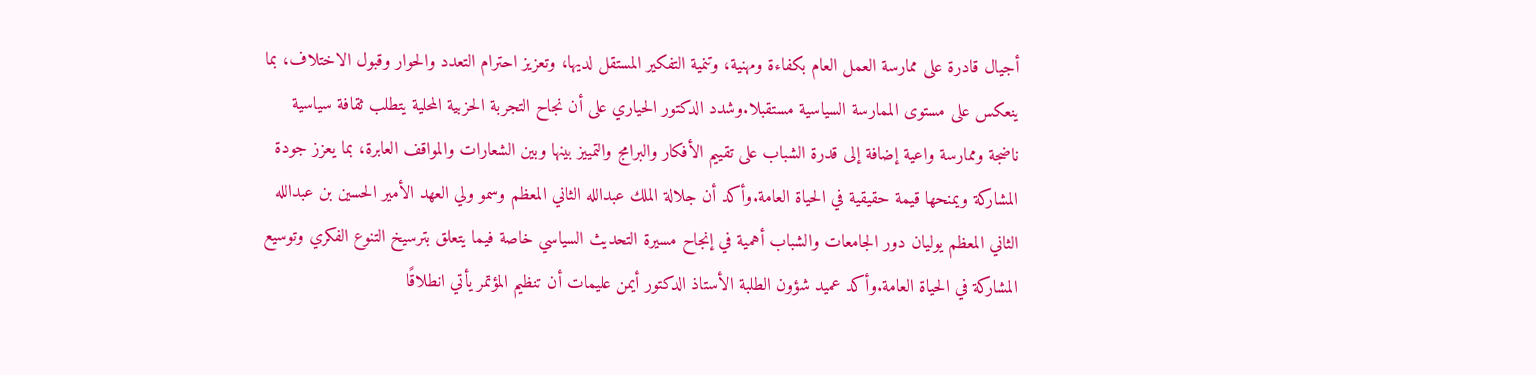أجيال قادرة على ممارسة العمل العام بكفاءة ومهنية، وتنمية التفكير المستقل لديها، وتعزيز احترام التعدد والحوار وقبول الاختلاف، بما ينعكس على مستوى الممارسة السياسية مستقبلا.وشدد الدكتور الحياري على أن نجاح التجربة الحزبية المحلية يتطلب ثقافة سياسية ناضجة وممارسة واعية إضافة إلى قدرة الشباب على تقييم الأفكار والبرامج والتمييز بينها وبين الشعارات والمواقف العابرة، بما يعزز جودة المشاركة ويمنحها قيمة حقيقية في الحياة العامة.وأكد أن جلالة الملك عبدالله الثاني المعظم وسمو ولي العهد الأمير الحسين بن عبدالله الثاني المعظم يوليان دور الجامعات والشباب أهمية في إنجاح مسيرة التحديث السياسي خاصة فيما يتعلق بترسيخ التنوع الفكري وتوسيع المشاركة في الحياة العامة.وأكد عميد شؤون الطلبة الأستاذ الدكتور أيمن عليمات أن تنظيم المؤتمر يأتي انطلاقًا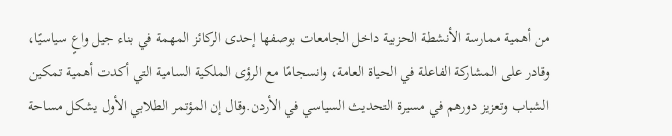من أهمية ممارسة الأنشطة الحزبية داخل الجامعات بوصفها إحدى الركائز المهمة في بناء جيل واعٍ سياسيًا، وقادر على المشاركة الفاعلة في الحياة العامة، وانسجامًا مع الرؤى الملكية السامية التي أكدت أهمية تمكين الشباب وتعزيز دورهم في مسيرة التحديث السياسي في الأردن.وقال إن المؤتمر الطلابي الأول يشكل مساحة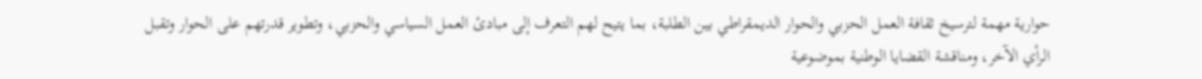حوارية مهمة لترسيخ ثقافة العمل الحزبي والحوار الديمقراطي بين الطلبة، بما يتيح لهم التعرف إلى مبادئ العمل السياسي والحزبي، وتطوير قدرتهم على الحوار وتقبل الرأي الآخر، ومناقشة القضايا الوطنية بموضوعية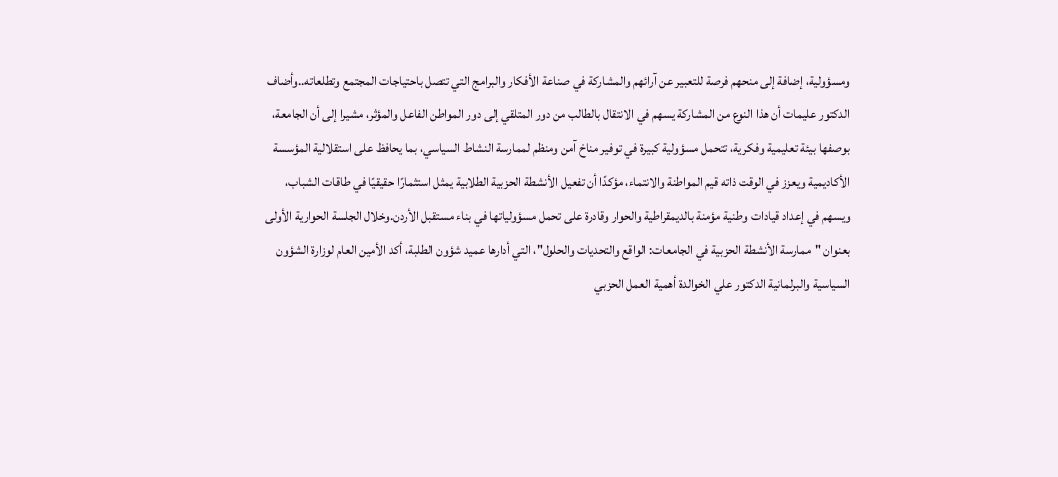ومسؤولية، إضافة إلى منحهم فرصة للتعبير عن آرائهم والمشاركة في صناعة الأفكار والبرامج التي تتصل باحتياجات المجتمع وتطلعاته..وأضاف الدكتور عليمات أن هذا النوع من المشاركة يسهم في الانتقال بالطالب من دور المتلقي إلى دور المواطن الفاعل والمؤثر، مشيرا إلى أن الجامعة، بوصفها بيئة تعليمية وفكرية، تتحمل مسؤولية كبيرة في توفير مناخ آمن ومنظم لممارسة النشاط السياسي، بما يحافظ على استقلالية المؤسسة الأكاديمية ويعزز في الوقت ذاته قيم المواطنة والانتماء، مؤكدًا أن تفعيل الأنشطة الحزبية الطلابية يمثل استثمارًا حقيقيًا في طاقات الشباب، ويسهم في إعداد قيادات وطنية مؤمنة بالديمقراطية والحوار وقادرة على تحمل مسؤولياتها في بناء مستقبل الأردن.وخلال الجلسة الحوارية الأولى بعنوان "ممارسة الأنشطة الحزبية في الجامعات: الواقع والتحديات والحلول"، التي أدارها عميد شؤون الطلبة، أكد الأمين العام لوزارة الشؤون السياسية والبرلمانية الدكتور علي الخوالدة أهمية العمل الحزبي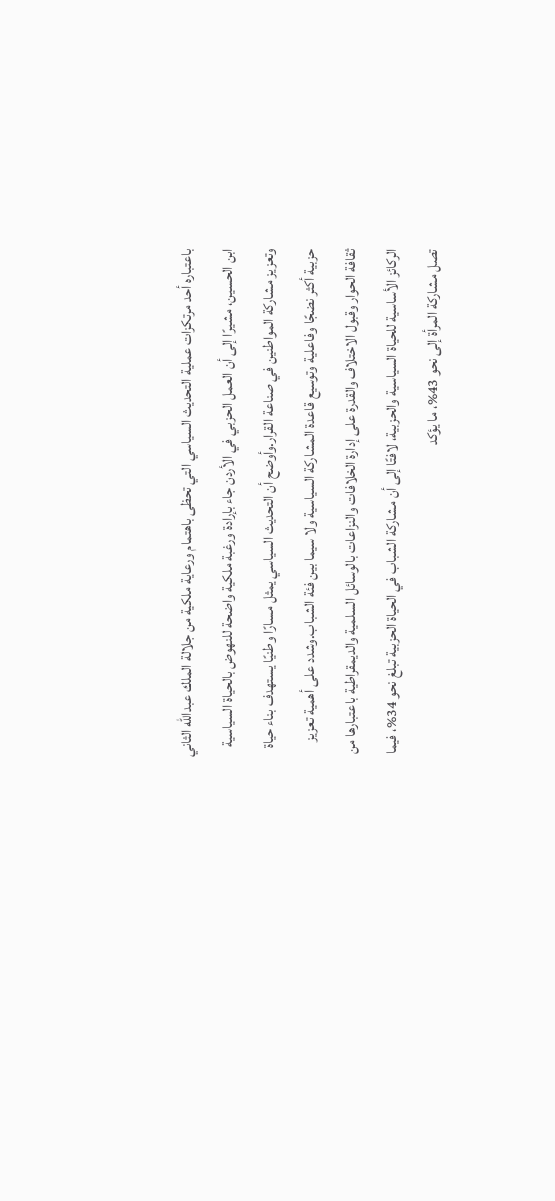باعتباره أحد مرتكزات عملية التحديث السياسي التي تحظى باهتمام ورعاية ملكية من جلالة الملك عبدالله الثاني ابن الحسين، مشيرًا إلى أن العمل الحزبي في الأردن جاء بإرادة ورغبة ملكية واضحة للنهوض بالحياة السياسية وتعزيز مشاركة المواطنين في صناعة القرار.وأوضح أن التحديث السياسي يمثل مسارًا وطنيًا يستهدف بناء حياة حزبية أكثر نضجًا وفاعلية وتوسيع قاعدة المشاركة السياسية ولا سيما بين فئة الشباب.وشدد على أهمية تعزيز ثقافة الحوار وقبول الاختلاف والقدرة على إدارة الخلافات والنزاعات بالوسائل السلمية والديمقراطية باعتبارها من الركائز الأساسية للحياة السياسية والحزبية، لافتًا إلى أن مشاركة الشباب في الحياة الحزبية تبلغ نحو 34%، فيما تصل مشاركة المرأة إلى نحو 43%، ما يؤكد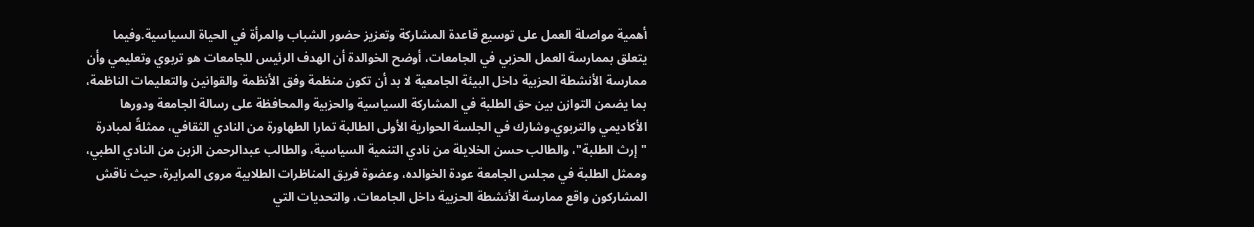أهمية مواصلة العمل على توسيع قاعدة المشاركة وتعزيز حضور الشباب والمرأة في الحياة السياسية.وفيما يتعلق بممارسة العمل الحزبي في الجامعات، أوضح الخوالدة أن الهدف الرئيس للجامعات هو تربوي وتعليمي وأن ممارسة الأنشطة الحزبية داخل البيئة الجامعية لا بد أن تكون منظمة وفق الأنظمة والقوانين والتعليمات الناظمة، بما يضمن التوازن بين حق الطلبة في المشاركة السياسية والحزبية والمحافظة على رسالة الجامعة ودورها الأكاديمي والتربوي.وشارك في الجلسة الحوارية الأولى الطالبة تمارا الطهاورة من النادي الثقافي، ممثلةً لمبادرة "إرث الطلبة"، والطالب حسن الخلايلة من نادي التنمية السياسية، والطالب عبدالرحمن الزبن من النادي الطبي، وممثل الطلبة في مجلس الجامعة عودة الخوالده، وعضوة فريق المناظرات الطلابية مروى المرايرة، حيث ناقش المشاركون واقع ممارسة الأنشطة الحزبية داخل الجامعات، والتحديات التي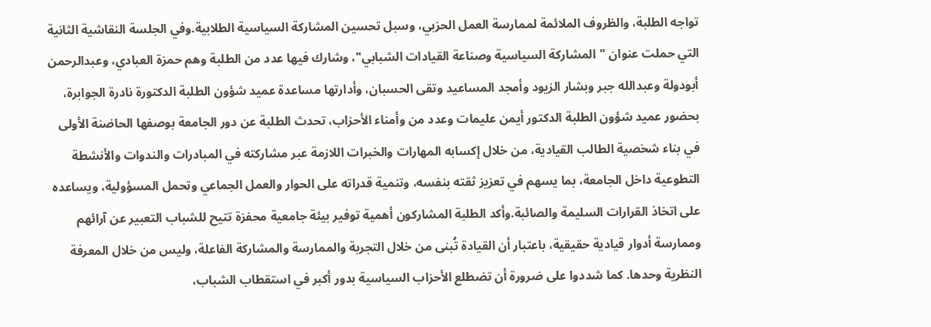تواجه الطلبة، والظروف الملائمة لممارسة العمل الحزبي، وسبل تحسين المشاركة السياسية الطلابية.وفي الجلسة النقاشية الثانية التي حملت عنوان "المشاركة السياسية وصناعة القيادات الشبابي"، وشارك فيها عدد من الطلبة وهم حمزة العبادي، وعبدالرحمن أبودولة وعبدالله جبر وبشار الزيود وأمجد المساعيد وتقى الحسبان، وأدارتها مساعدة عميد شؤون الطلبة الدكتورة نادرة الجوابرة، بحضور عميد شؤون الطلبة الدكتور أيمن عليمات وعدد من وأمناء الأحزاب، تحدث الطلبة عن دور الجامعة بوصفها الحاضنة الأولى في بناء شخصية الطالب القيادية، من خلال إكسابه المهارات والخبرات اللازمة عبر مشاركته في المبادرات والندوات والأنشطة التطوعية داخل الجامعة، بما يسهم في تعزيز ثقته بنفسه، وتنمية قدراته على الحوار والعمل الجماعي وتحمل المسؤولية، ويساعده على اتخاذ القرارات السليمة والصائبة.وأكد الطلبة المشاركون أهمية توفير بيئة جامعية محفزة تتيح للشباب التعبير عن آرائهم وممارسة أدوار قيادية حقيقية، باعتبار أن القيادة تُبنى من خلال التجربة والممارسة والمشاركة الفاعلة، وليس من خلال المعرفة النظرية وحدها. كما شددوا على ضرورة أن تضطلع الأحزاب السياسية بدور أكبر في استقطاب الشباب،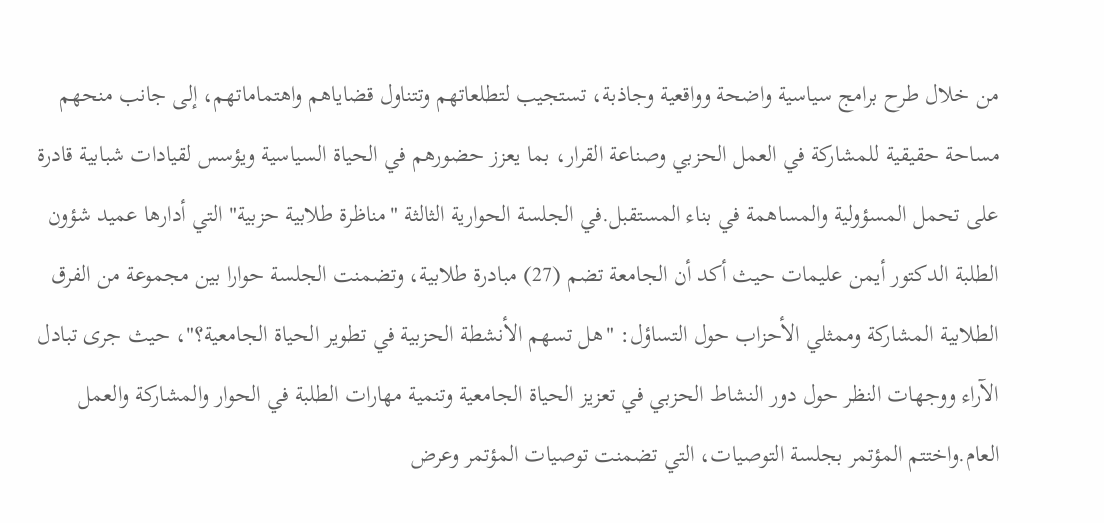من خلال طرح برامج سياسية واضحة وواقعية وجاذبة، تستجيب لتطلعاتهم وتتناول قضاياهم واهتماماتهم، إلى جانب منحهم مساحة حقيقية للمشاركة في العمل الحزبي وصناعة القرار، بما يعزز حضورهم في الحياة السياسية ويؤسس لقيادات شبابية قادرة على تحمل المسؤولية والمساهمة في بناء المستقبل.في الجلسة الحوارية الثالثة "مناظرة طلابية حزبية" التي أدارها عميد شؤون الطلبة الدكتور أيمن عليمات حيث أكد أن الجامعة تضم (27) مبادرة طلابية، وتضمنت الجلسة حوارا بين مجموعة من الفرق الطلابية المشاركة وممثلي الأحزاب حول التساؤل: "هل تسهم الأنشطة الحزبية في تطوير الحياة الجامعية؟"، حيث جرى تبادل الآراء ووجهات النظر حول دور النشاط الحزبي في تعزيز الحياة الجامعية وتنمية مهارات الطلبة في الحوار والمشاركة والعمل العام.واختتم المؤتمر بجلسة التوصيات، التي تضمنت توصيات المؤتمر وعرض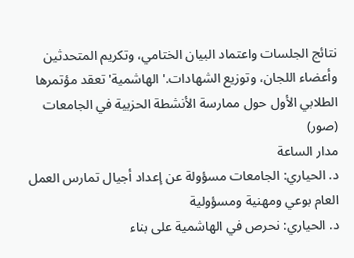نتائج الجلسات واعتماد البيان الختامي، وتكريم المتحدثين وأعضاء اللجان، وتوزيع الشهادات.'الهاشمية' تعقد مؤتمرها الطلابي الأول حول ممارسة الأنشطة الحزبية في الجامعات (صور)
مدار الساعة
د. الحياري: الجامعات مسؤولة عن إعداد أجيال تمارس العمل العام بوعي ومهنية ومسؤولية
د. الحياري: نحرص في الهاشمية على بناء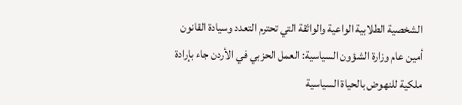الشخصية الطلابية الواعية والواثقة التي تحترم التعدد وسيادة القانون
أمين عام وزارة الشؤون السياسية: العمل الحزبي في الأردن جاء بإرادة ملكية للنهوض بالحياة السياسية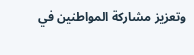وتعزيز مشاركة المواطنين في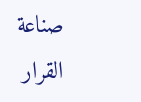صناعة القرار